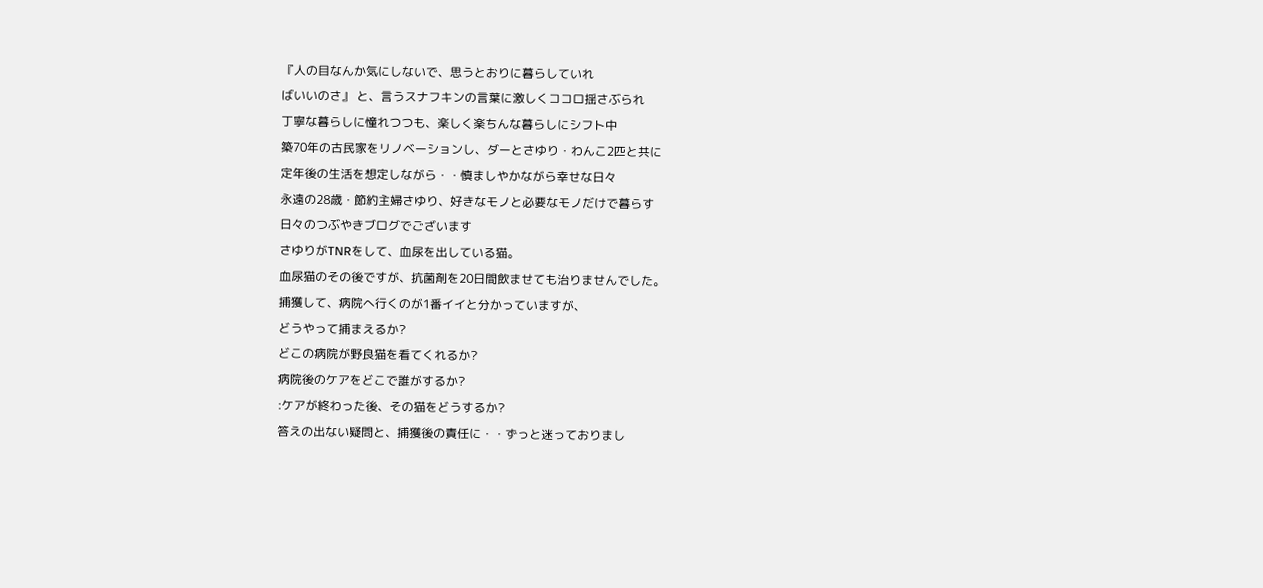『人の目なんか気にしないで、思うとおりに暮らしていれ
ばいいのさ』 と、言うスナフキンの言葉に激しくココロ揺さぶられ
丁寧な暮らしに憧れつつも、楽しく楽ちんな暮らしにシフト中
築70年の古民家をリノベーションし、ダーとさゆり・わんこ2匹と共に
定年後の生活を想定しながら・・慎ましやかながら幸せな日々
永遠の28歳・節約主婦さゆり、好きなモノと必要なモノだけで暮らす
日々のつぶやきブログでございます
さゆりがTNRをして、血尿を出している猫。
血尿猫のその後ですが、抗菌剤を20日間飲ませても治りませんでした。
捕獲して、病院へ行くのが1番イイと分かっていますが、
どうやって捕まえるか?
どこの病院が野良猫を看てくれるか?
病院後のケアをどこで誰がするか?
:ケアが終わった後、その猫をどうするか?
答えの出ない疑問と、捕獲後の責任に・・ずっと迷っておりまし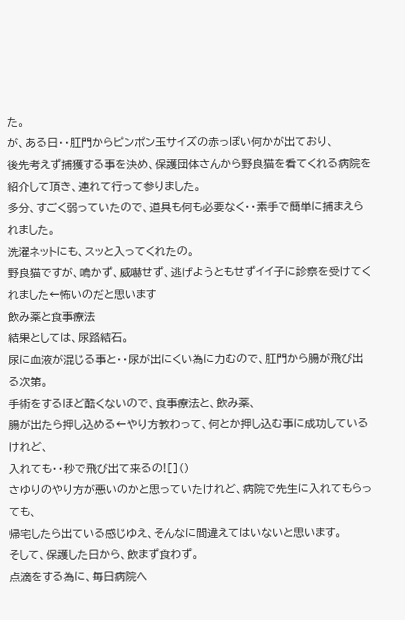た。
が、ある日・・肛門からピンポン玉サイズの赤っぽい何かが出ており、
後先考えず捕獲する事を決め、保護団体さんから野良猫を看てくれる病院を
紹介して頂き、連れて行って参りました。
多分、すごく弱っていたので、道具も何も必要なく・・素手で簡単に捕まえられました。
洗濯ネットにも、スッと入ってくれたの。
野良猫ですが、鳴かず、威嚇せず、逃げようともせずイイ子に診察を受けてくれました←怖いのだと思います
飲み薬と食事療法
結果としては、尿路結石。
尿に血液が混じる事と・・尿が出にくい為に力むので、肛門から腸が飛び出る次第。
手術をするほど酷くないので、食事療法と、飲み薬、
腸が出たら押し込める←やり方教わって、何とか押し込む事に成功しているけれど、
入れても・・秒で飛び出て来るの![]()
さゆりのやり方が悪いのかと思っていたけれど、病院で先生に入れてもらっても、
帰宅したら出ている感じゆえ、そんなに間違えてはいないと思います。
そして、保護した日から、飲まず食わず。
点滴をする為に、毎日病院へ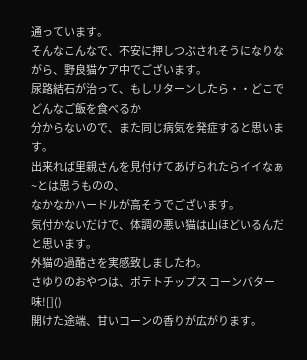通っています。
そんなこんなで、不安に押しつぶされそうになりながら、野良猫ケア中でございます。
尿路結石が治って、もしリターンしたら・・どこでどんなご飯を食べるか
分からないので、また同じ病気を発症すると思います。
出来れば里親さんを見付けてあげられたらイイなぁ~とは思うものの、
なかなかハードルが高そうでございます。
気付かないだけで、体調の悪い猫は山ほどいるんだと思います。
外猫の過酷さを実感致しましたわ。
さゆりのおやつは、ポテトチップス コーンバター味![]()
開けた途端、甘いコーンの香りが広がります。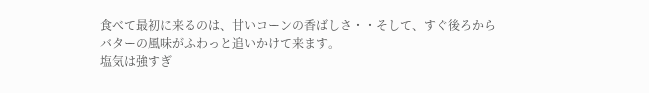食べて最初に来るのは、甘いコーンの香ばしさ・・そして、すぐ後ろから
バターの風味がふわっと追いかけて来ます。
塩気は強すぎ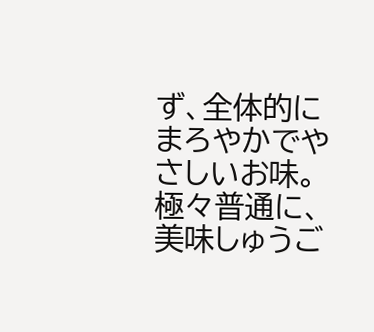ず、全体的にまろやかでやさしいお味。
極々普通に、美味しゅうご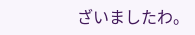ざいましたわ。